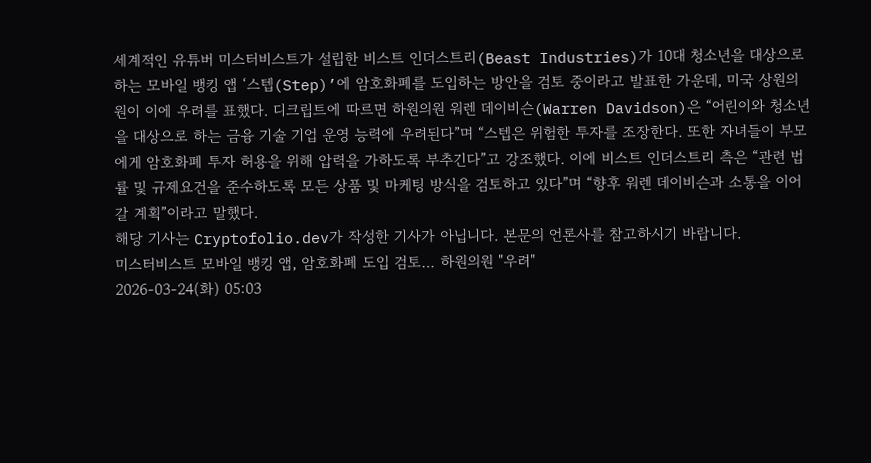세계적인 유튜버 미스터비스트가 설립한 비스트 인더스트리(Beast Industries)가 10대 청소년을 대상으로 하는 모바일 뱅킹 앱 ‘스텝(Step)’에 암호화폐를 도입하는 방안을 검토 중이라고 발표한 가운데, 미국 상원의원이 이에 우려를 표했다. 디크립트에 따르면 하원의원 워렌 데이비슨(Warren Davidson)은 “어린이와 청소년을 대상으로 하는 금융 기술 기업 운영 능력에 우려된다”며 “스텝은 위험한 투자를 조장한다. 또한 자녀들이 부모에게 암호화폐 투자 허용을 위해 압력을 가하도록 부추긴다”고 강조했다. 이에 비스트 인더스트리 측은 “관련 법률 및 규제요건을 준수하도록 모든 상품 및 마케팅 방식을 검토하고 있다”며 “향후 워렌 데이비슨과 소통을 이어갈 계획”이라고 말했다.
해당 기사는 Cryptofolio.dev가 작성한 기사가 아닙니다. 본문의 언론사를 참고하시기 바랍니다.
미스터비스트 모바일 뱅킹 앱, 암호화폐 도입 검토… 하원의원 "우려"
2026-03-24(화) 05:03